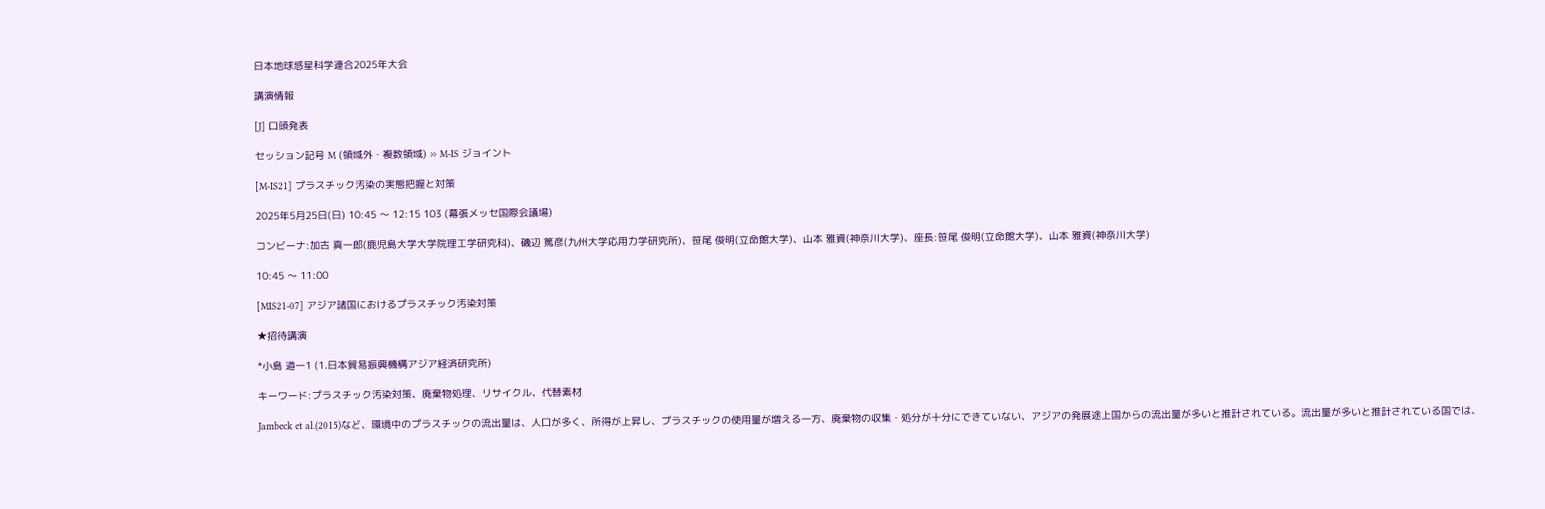日本地球惑星科学連合2025年大会

講演情報

[J] 口頭発表

セッション記号 M (領域外・複数領域) » M-IS ジョイント

[M-IS21] プラスチック汚染の実態把握と対策

2025年5月25日(日) 10:45 〜 12:15 103 (幕張メッセ国際会議場)

コンビーナ:加古 真一郎(鹿児島大学大学院理工学研究科)、磯辺 篤彦(九州大学応用力学研究所)、笹尾 俊明(立命館大学)、山本 雅資(神奈川大学)、座長:笹尾 俊明(立命館大学)、山本 雅資(神奈川大学)

10:45 〜 11:00

[MIS21-07] アジア諸国におけるプラスチック汚染対策

★招待講演

*小島 道一1 (1.日本貿易振興機構アジア経済研究所)

キーワード:プラスチック汚染対策、廃棄物処理、リサイクル、代替素材

Jambeck et al.(2015)など、環境中のプラスチックの流出量は、人口が多く、所得が上昇し、プラスチックの使用量が増える一方、廃棄物の収集・処分が十分にできていない、アジアの発展途上国からの流出量が多いと推計されている。流出量が多いと推計されている国では、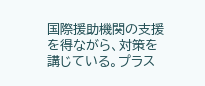国際援助機関の支援を得ながら、対策を講じている。プラス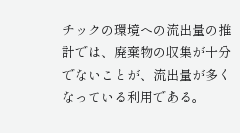チックの環境への流出量の推計では、廃棄物の収集が十分でないことが、流出量が多くなっている利用である。